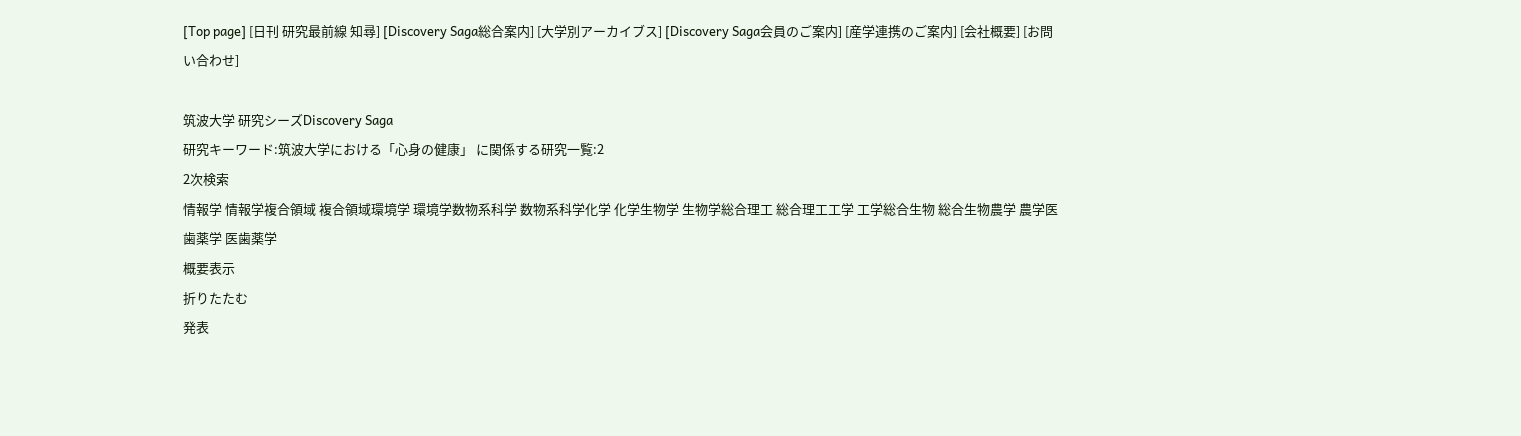[Top page] [日刊 研究最前線 知尋] [Discovery Saga総合案内] [大学別アーカイブス] [Discovery Saga会員のご案内] [産学連携のご案内] [会社概要] [お問い合わせ]

筑波大学 研究シーズDiscovery Saga
研究キーワード:筑波大学における「心身の健康」 に関係する研究一覧:2
2次検索
情報学 情報学複合領域 複合領域環境学 環境学数物系科学 数物系科学化学 化学生物学 生物学総合理工 総合理工工学 工学総合生物 総合生物農学 農学医歯薬学 医歯薬学
概要表示
折りたたむ
発表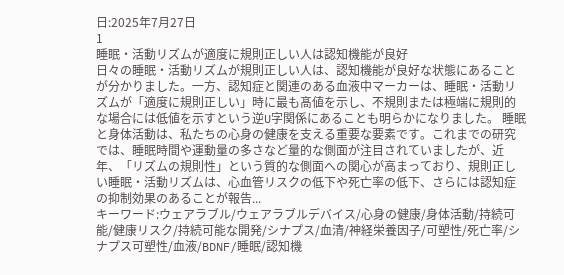日:2025年7月27日
1
睡眠・活動リズムが適度に規則正しい人は認知機能が良好
日々の睡眠・活動リズムが規則正しい人は、認知機能が良好な状態にあることが分かりました。一方、認知症と関連のある血液中マーカーは、睡眠・活動リズムが「適度に規則正しい」時に最も髙値を示し、不規則または極端に規則的な場合には低値を示すという逆U字関係にあることも明らかになりました。 睡眠と身体活動は、私たちの心身の健康を支える重要な要素です。これまでの研究では、睡眠時間や運動量の多さなど量的な側面が注目されていましたが、近年、「リズムの規則性」という質的な側面への関心が高まっており、規則正しい睡眠・活動リズムは、心血管リスクの低下や死亡率の低下、さらには認知症の抑制効果のあることが報告...
キーワード:ウェアラブル/ウェアラブルデバイス/心身の健康/身体活動/持続可能/健康リスク/持続可能な開発/シナプス/血清/神経栄養因子/可塑性/死亡率/シナプス可塑性/血液/BDNF/睡眠/認知機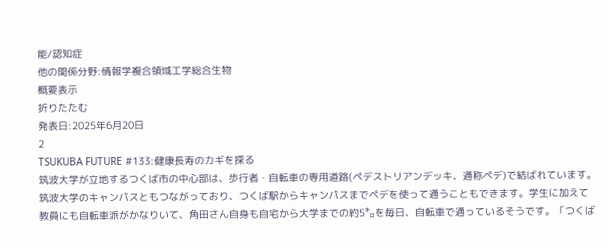能/認知症
他の関係分野:情報学複合領域工学総合生物
概要表示
折りたたむ
発表日:2025年6月20日
2
TSUKUBA FUTURE #133:健康長寿のカギを探る
筑波大学が立地するつくば市の中心部は、歩行者・自転車の専用道路(ペデストリアンデッキ、通称ペデ)で結ばれています。筑波大学のキャンパスともつながっており、つくば駅からキャンパスまでペデを使って通うこともできます。学生に加えて教員にも自転車派がかなりいて、角田さん自身も自宅から大学までの約5㌔を毎日、自転車で通っているそうです。「つくば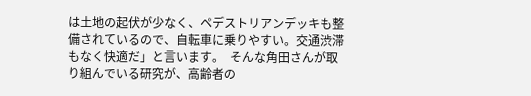は土地の起伏が少なく、ペデストリアンデッキも整備されているので、自転車に乗りやすい。交通渋滞もなく快適だ」と言います。  そんな角田さんが取り組んでいる研究が、高齢者の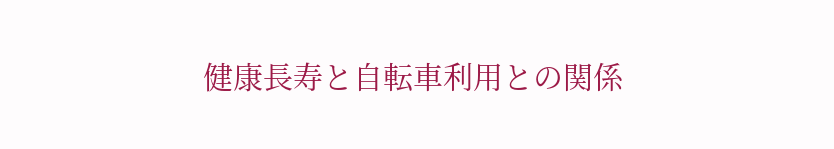健康長寿と自転車利用との関係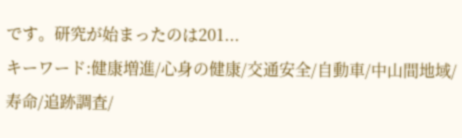です。研究が始まったのは201...
キーワード:健康増進/心身の健康/交通安全/自動車/中山間地域/寿命/追跡調査/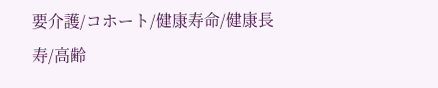要介護/コホート/健康寿命/健康長寿/高齢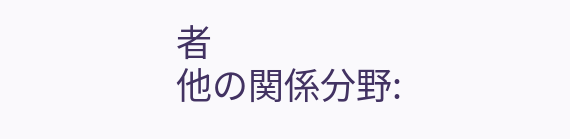者
他の関係分野: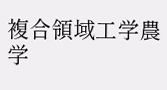複合領域工学農学